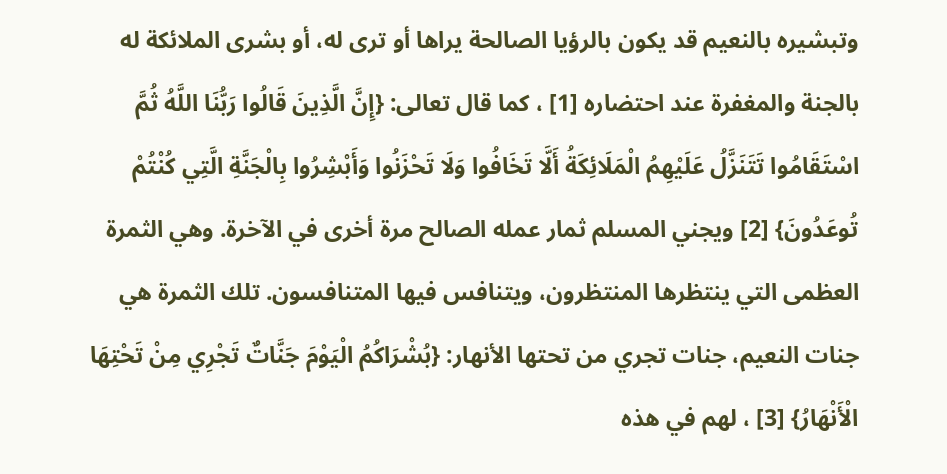وتبشيره بالنعيم قد يكون بالرؤيا الصالحة يراها أو ترى له، أو بشرى الملائكة له بالجنة والمغفرة عند احتضاره [1] ، كما قال تعالى: {إِنَّ الَّذِينَ قَالُوا رَبُّنَا اللَّهُ ثُمَّ اسْتَقَامُوا تَتَنَزَّلُ عَلَيْهِمُ الْمَلَائِكَةُ أَلَّا تَخَافُوا وَلَا تَحْزَنُوا وَأَبْشِرُوا بِالْجَنَّةِ الَّتِي كُنْتُمْ تُوعَدُونَ} [2] ويجني المسلم ثمار عمله الصالح مرة أخرى في الآخرة. وهي الثمرة العظمى التي ينتظرها المنتظرون، ويتنافس فيها المتنافسون. تلك الثمرة هي جنات النعيم، جنات تجري من تحتها الأنهار: {بُشْرَاكُمُ الْيَوْمَ جَنَّاتٌ تَجْرِي مِنْ تَحْتِهَا الْأَنْهَارُ} [3] ، لهم في هذه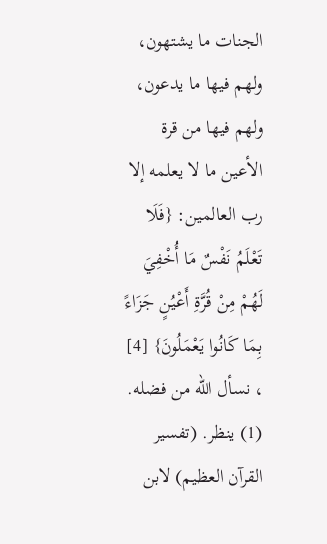الجنات ما يشتهون، ولهم فيها ما يدعون، ولهم فيها من قرة الأعين ما لا يعلمه إلا رب العالمين: {فَلَا تَعْلَمُ نَفْسٌ مَا أُخْفِيَ لَهُمْ مِنْ قُرَّةِ أَعْيُنٍ جَزَاءً بِمَا كَانُوا يَعْمَلُونَ} [4] ، نسأل الله من فضله.
(1) ينظر. (تفسير القرآن العظيم) لابن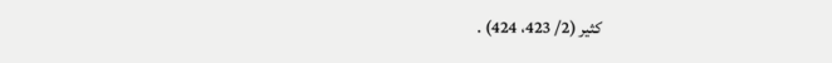كثير (2/ 423، 424) .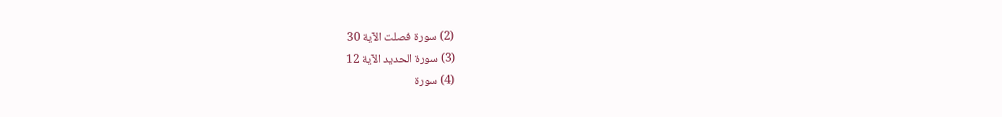(2) سورة فصلت الآية 30
(3) سورة الحديد الآية 12
(4) سورة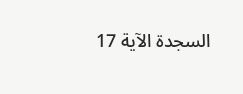السجدة الآية 17